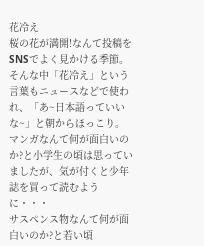花冷え
桜の花が満開!なんて投稿をSNSでよく見かける季節。
そんな中「花冷え」という言葉もニュースなどで使われ、「あ~日本語っていいな~」と朝からほっこり。
マンガなんて何が面白いのか?と小学生の頃は思っていましたが、気が付くと少年誌を買って読むように・・・
サスペンス物なんて何が面白いのか?と若い頃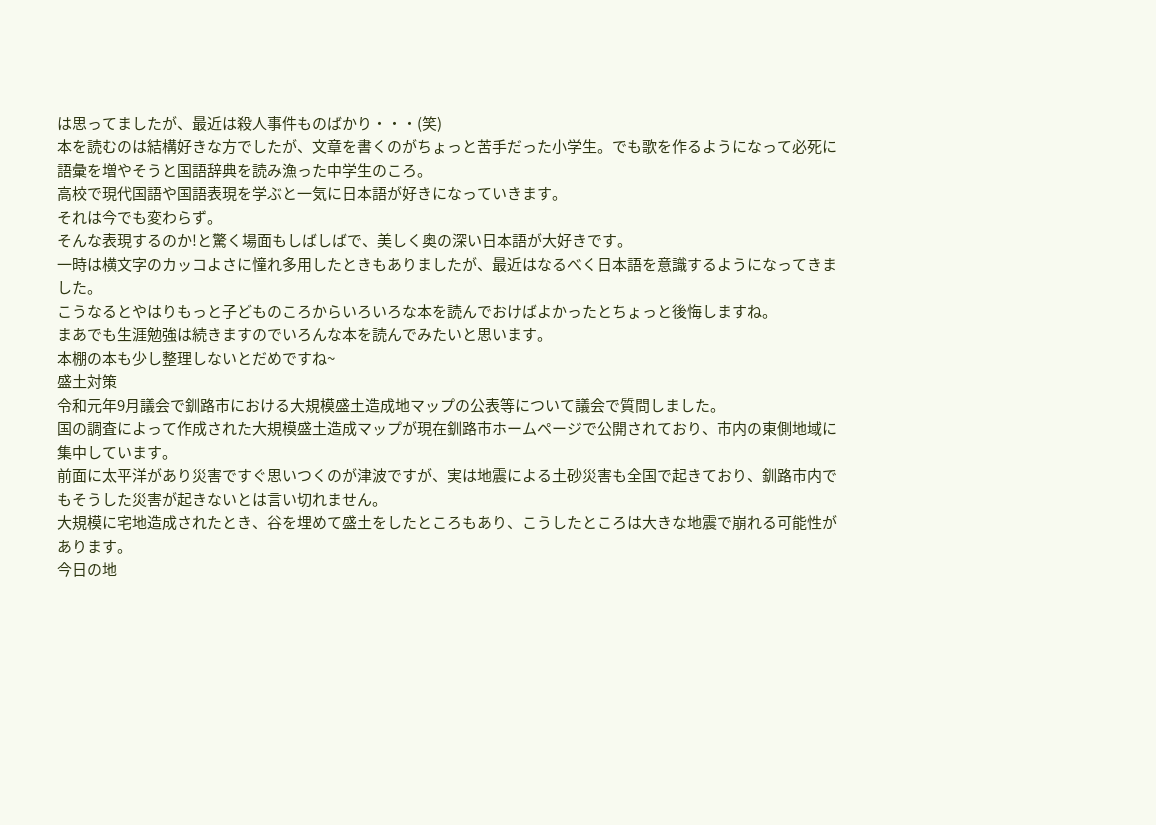は思ってましたが、最近は殺人事件ものばかり・・・(笑)
本を読むのは結構好きな方でしたが、文章を書くのがちょっと苦手だった小学生。でも歌を作るようになって必死に語彙を増やそうと国語辞典を読み漁った中学生のころ。
高校で現代国語や国語表現を学ぶと一気に日本語が好きになっていきます。
それは今でも変わらず。
そんな表現するのか!と驚く場面もしばしばで、美しく奥の深い日本語が大好きです。
一時は横文字のカッコよさに憧れ多用したときもありましたが、最近はなるべく日本語を意識するようになってきました。
こうなるとやはりもっと子どものころからいろいろな本を読んでおけばよかったとちょっと後悔しますね。
まあでも生涯勉強は続きますのでいろんな本を読んでみたいと思います。
本棚の本も少し整理しないとだめですね~
盛土対策
令和元年9月議会で釧路市における大規模盛土造成地マップの公表等について議会で質問しました。
国の調査によって作成された大規模盛土造成マップが現在釧路市ホームページで公開されており、市内の東側地域に集中しています。
前面に太平洋があり災害ですぐ思いつくのが津波ですが、実は地震による土砂災害も全国で起きており、釧路市内でもそうした災害が起きないとは言い切れません。
大規模に宅地造成されたとき、谷を埋めて盛土をしたところもあり、こうしたところは大きな地震で崩れる可能性があります。
今日の地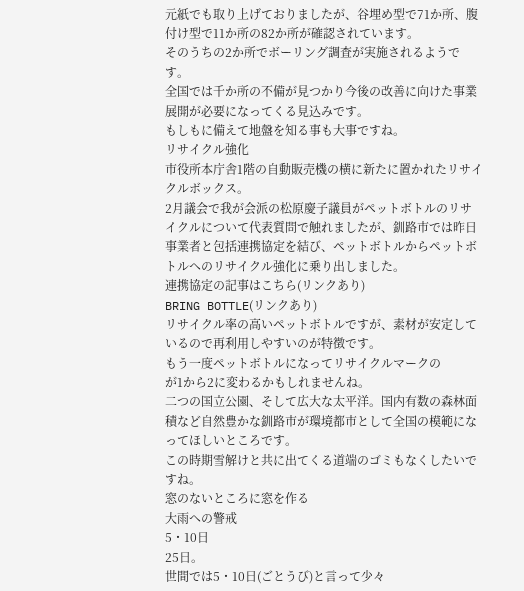元紙でも取り上げておりましたが、谷埋め型で71か所、腹付け型で11か所の82か所が確認されています。
そのうちの2か所でボーリング調査が実施されるようです。
全国では千か所の不備が見つかり今後の改善に向けた事業展開が必要になってくる見込みです。
もしもに備えて地盤を知る事も大事ですね。
リサイクル強化
市役所本庁舎1階の自動販売機の横に新たに置かれたリサイクルボックス。
2月議会で我が会派の松原慶子議員がペットボトルのリサイクルについて代表質問で触れましたが、釧路市では昨日事業者と包括連携協定を結び、ペットボトルからペットボトルへのリサイクル強化に乗り出しました。
連携協定の記事はこちら(リンクあり)
BRING BOTTLE(リンクあり)
リサイクル率の高いペットボトルですが、素材が安定しているので再利用しやすいのが特徴です。
もう一度ペットボトルになってリサイクルマークの
が1から2に変わるかもしれませんね。
二つの国立公園、そして広大な太平洋。国内有数の森林面積など自然豊かな釧路市が環境都市として全国の模範になってほしいところです。
この時期雪解けと共に出てくる道端のゴミもなくしたいですね。
窓のないところに窓を作る
大雨への警戒
5・10日
25日。
世間では5・10日(ごとうび)と言って少々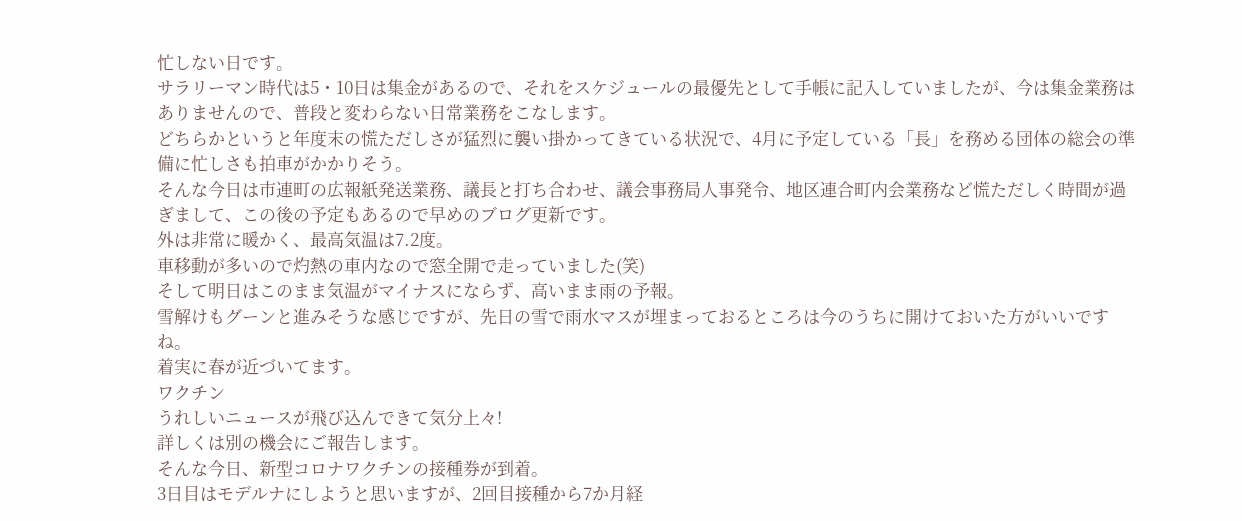忙しない日です。
サラリーマン時代は5・10日は集金があるので、それをスケジュールの最優先として手帳に記入していましたが、今は集金業務はありませんので、普段と変わらない日常業務をこなします。
どちらかというと年度末の慌ただしさが猛烈に襲い掛かってきている状況で、4月に予定している「長」を務める団体の総会の準備に忙しさも拍車がかかりそう。
そんな今日は市連町の広報紙発送業務、議長と打ち合わせ、議会事務局人事発令、地区連合町内会業務など慌ただしく時間が過ぎまして、この後の予定もあるので早めのブログ更新です。
外は非常に暖かく、最高気温は7.2度。
車移動が多いので灼熱の車内なので窓全開で走っていました(笑)
そして明日はこのまま気温がマイナスにならず、高いまま雨の予報。
雪解けもグーンと進みそうな感じですが、先日の雪で雨水マスが埋まっておるところは今のうちに開けておいた方がいいですね。
着実に春が近づいてます。
ワクチン
うれしいニュースが飛び込んできて気分上々!
詳しくは別の機会にご報告します。
そんな今日、新型コロナワクチンの接種券が到着。
3日目はモデルナにしようと思いますが、2回目接種から7か月経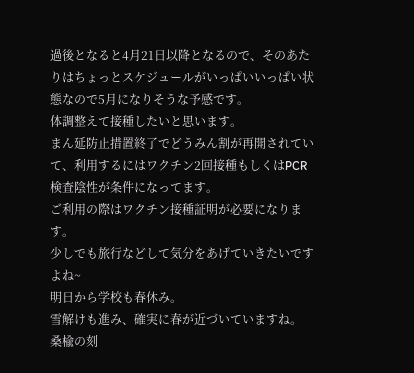過後となると4月21日以降となるので、そのあたりはちょっとスケジュールがいっぱいいっぱい状態なので5月になりそうな予感です。
体調整えて接種したいと思います。
まん延防止措置終了でどうみん割が再開されていて、利用するにはワクチン2回接種もしくはPCR検査陰性が条件になってます。
ご利用の際はワクチン接種証明が必要になります。
少しでも旅行などして気分をあげていきたいですよね~
明日から学校も春休み。
雪解けも進み、確実に春が近づいていますね。
桑楡の刻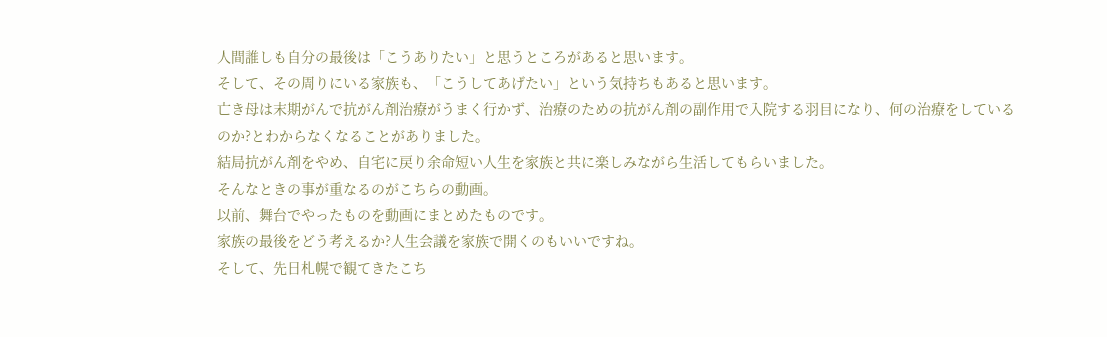人間誰しも自分の最後は「こうありたい」と思うところがあると思います。
そして、その周りにいる家族も、「こうしてあげたい」という気持ちもあると思います。
亡き母は末期がんで抗がん剤治療がうまく行かず、治療のための抗がん剤の副作用で入院する羽目になり、何の治療をしているのか?とわからなくなることがありました。
結局抗がん剤をやめ、自宅に戻り余命短い人生を家族と共に楽しみながら生活してもらいました。
そんなときの事が重なるのがこちらの動画。
以前、舞台でやったものを動画にまとめたものです。
家族の最後をどう考えるか?人生会議を家族で開くのもいいですね。
そして、先日札幌で観てきたこち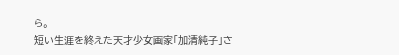ら。
短い生涯を終えた天才少女画家「加清純子」さ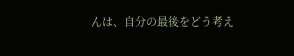んは、自分の最後をどう考え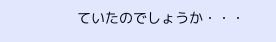ていたのでしょうか・・・